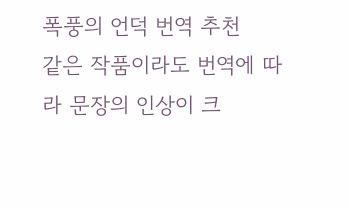폭풍의 언덕 번역 추천
같은 작품이라도 번역에 따라 문장의 인상이 크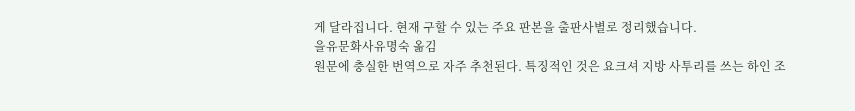게 달라집니다. 현재 구할 수 있는 주요 판본을 출판사별로 정리했습니다.
을유문화사유명숙 옮김
원문에 충실한 번역으로 자주 추천된다. 특징적인 것은 요크셔 지방 사투리를 쓰는 하인 조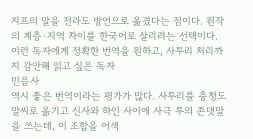지프의 말을 전라도 방언으로 옮겼다는 점이다. 원작의 계층·지역 차이를 한국어로 살리려는 선택이다.
이런 독자에게 정확한 번역을 원하고, 사투리 처리까지 감안해 읽고 싶은 독자
민음사
역시 좋은 번역이라는 평가가 많다. 사투리를 충청도 말씨로 옮기고 신사와 하인 사이에 사극 투의 존댓말을 쓰는데, 이 조합을 어색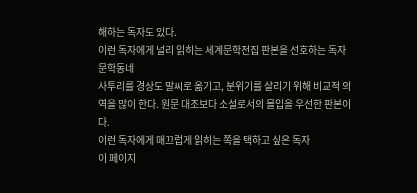해하는 독자도 있다.
이런 독자에게 널리 읽히는 세계문학전집 판본을 선호하는 독자
문학동네
사투리를 경상도 말씨로 옮기고, 분위기를 살리기 위해 비교적 의역을 많이 한다. 원문 대조보다 소설로서의 몰입을 우선한 판본이다.
이런 독자에게 매끄럽게 읽히는 쪽을 택하고 싶은 독자
이 페이지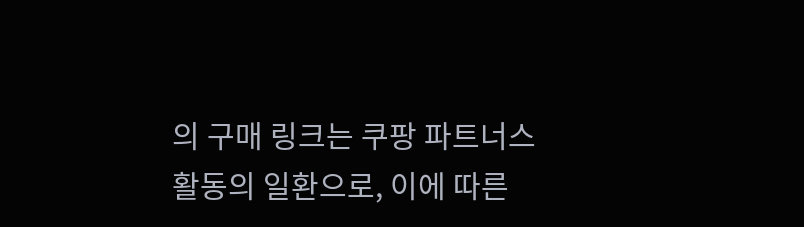의 구매 링크는 쿠팡 파트너스 활동의 일환으로, 이에 따른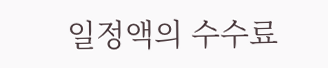일정액의 수수료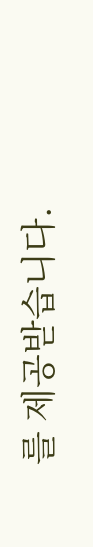를 제공받습니다.